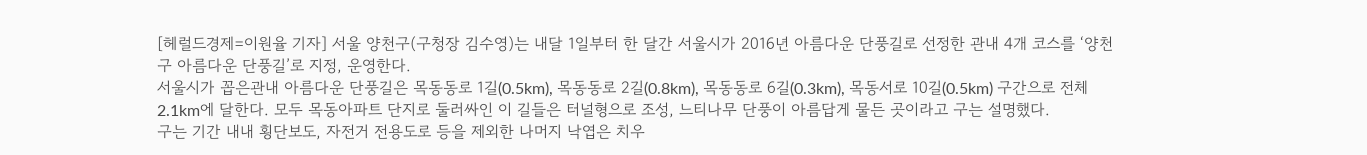[헤럴드경제=이원율 기자] 서울 양천구(구청장 김수영)는 내달 1일부터 한 달간 서울시가 2016년 아름다운 단풍길로 선정한 관내 4개 코스를 ‘양천구 아름다운 단풍길’로 지정, 운영한다.
서울시가 꼽은관내 아름다운 단풍길은 목동동로 1길(0.5km), 목동동로 2길(0.8km), 목동동로 6길(0.3km), 목동서로 10길(0.5km) 구간으로 전체 2.1km에 달한다. 모두 목동아파트 단지로 둘러싸인 이 길들은 터널형으로 조성, 느티나무 단풍이 아름답게 물든 곳이라고 구는 설명했다.
구는 기간 내내 횡단보도, 자전거 전용도로 등을 제외한 나머지 낙엽은 치우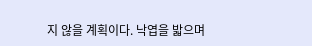지 않을 계획이다. 낙엽을 밟으며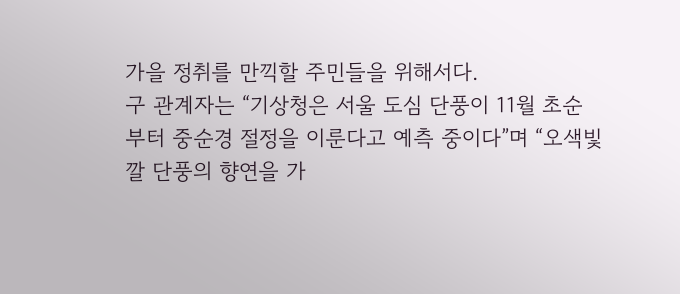가을 정취를 만끽할 주민들을 위해서다.
구 관계자는 “기상청은 서울 도심 단풍이 11월 초순부터 중순경 절정을 이룬다고 예측 중이다”며 “오색빛깔 단풍의 향연을 가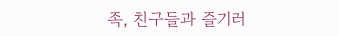족, 친구들과 즐기러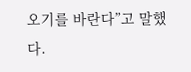오기를 바란다”고 말했다.